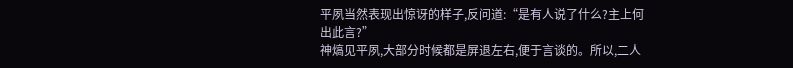平夙当然表现出惊讶的样子,反问道:“是有人说了什么?主上何出此言?”
神熇见平夙,大部分时候都是屏退左右,便于言谈的。所以,二人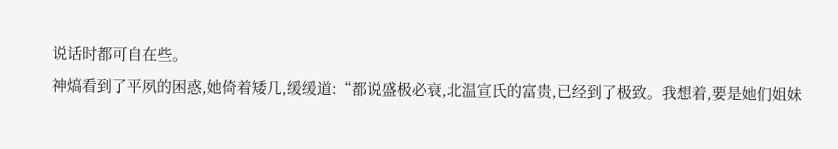说话时都可自在些。
神熇看到了平夙的困惑,她倚着矮几,缓缓道:“都说盛极必衰,北温宣氏的富贵,已经到了极致。我想着,要是她们姐妹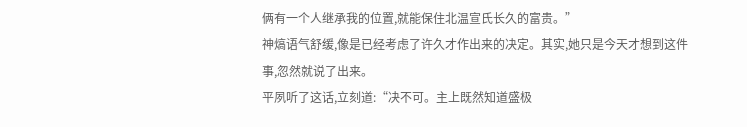俩有一个人继承我的位置,就能保住北温宣氏长久的富贵。”
神熇语气舒缓,像是已经考虑了许久才作出来的决定。其实,她只是今天才想到这件事,忽然就说了出来。
平夙听了这话,立刻道:“决不可。主上既然知道盛极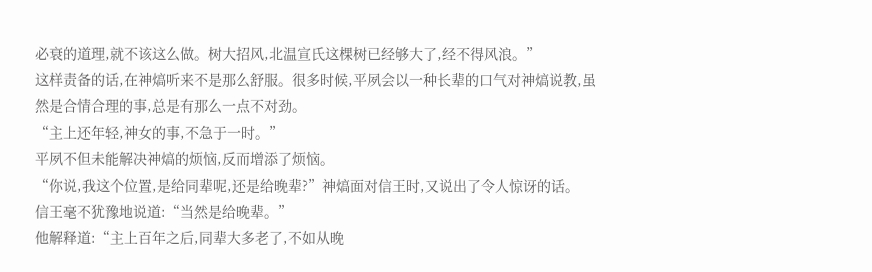必衰的道理,就不该这么做。树大招风,北温宣氏这棵树已经够大了,经不得风浪。”
这样责备的话,在神熇听来不是那么舒服。很多时候,平夙会以一种长辈的口气对神熇说教,虽然是合情合理的事,总是有那么一点不对劲。
“主上还年轻,神女的事,不急于一时。”
平夙不但未能解决神熇的烦恼,反而增添了烦恼。
“你说,我这个位置,是给同辈呢,还是给晚辈?”神熇面对信王时,又说出了令人惊讶的话。
信王毫不犹豫地说道:“当然是给晚辈。”
他解释道:“主上百年之后,同辈大多老了,不如从晚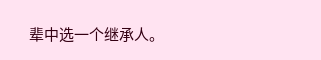辈中选一个继承人。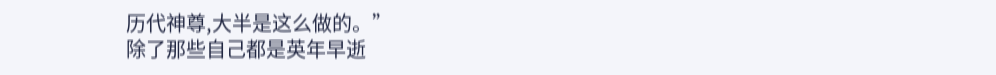历代神尊,大半是这么做的。”
除了那些自己都是英年早逝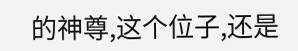的神尊,这个位子,还是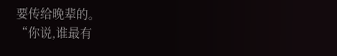要传给晚辈的。
“你说,谁最有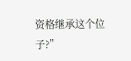资格继承这个位子?”